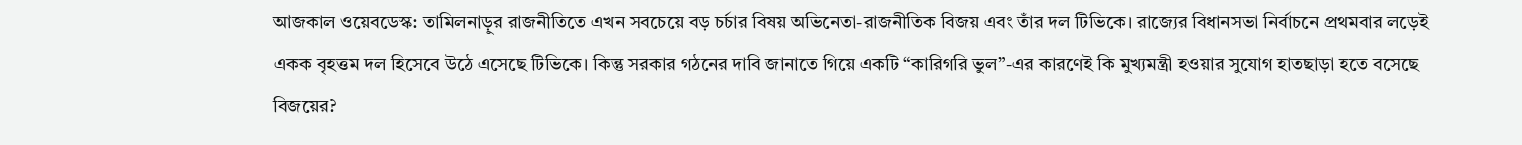আজকাল ওয়েবডেস্ক: তামিলনাড়ুর রাজনীতিতে এখন সবচেয়ে বড় চর্চার বিষয় অভিনেতা-রাজনীতিক বিজয় এবং তাঁর দল টিভিকে। রাজ্যের বিধানসভা নির্বাচনে প্রথমবার লড়েই একক বৃহত্তম দল হিসেবে উঠে এসেছে টিভিকে। কিন্তু সরকার গঠনের দাবি জানাতে গিয়ে একটি “কারিগরি ভুল”-এর কারণেই কি মুখ্যমন্ত্রী হওয়ার সুযোগ হাতছাড়া হতে বসেছে বিজয়ের?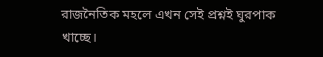রাজনৈতিক মহলে এখন সেই প্রশ্নই ঘুরপাক খাচ্ছে।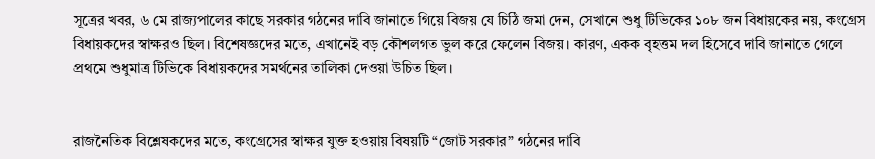সূত্রের খবর, ৬ মে রাজ্যপালের কাছে সরকার গঠনের দাবি জানাতে গিয়ে বিজয় যে চিঠি জমা দেন, সেখানে শুধু টিভিকের ১০৮ জন বিধায়কের নয়, কংগ্রেস বিধায়কদের স্বাক্ষরও ছিল। বিশেষজ্ঞদের মতে, এখানেই বড় কৌশলগত ভুল করে ফেলেন বিজয়। কারণ, একক বৃহত্তম দল হিসেবে দাবি জানাতে গেলে প্রথমে শুধুমাত্র টিভিকে বিধায়কদের সমর্থনের তালিকা দেওয়া উচিত ছিল।


রাজনৈতিক বিশ্লেষকদের মতে, কংগ্রেসের স্বাক্ষর যুক্ত হওয়ায় বিষয়টি “জোট সরকার” গঠনের দাবি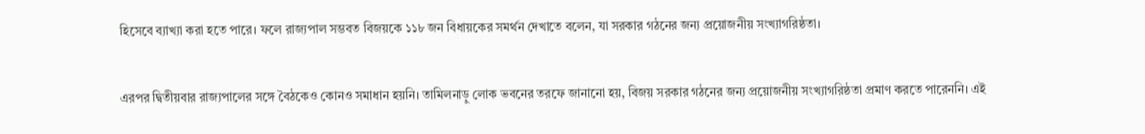হিসেবে ব্যাখ্যা করা হতে পারে। ফলে রাজ্যপাল সম্ভবত বিজয়কে ১১৮ জন বিধায়কের সমর্থন দেখাতে বলেন, যা সরকার গঠনের জন্য প্রয়োজনীয় সংখ্যাগরিষ্ঠতা।


এরপর দ্বিতীয়বার রাজ্যপালের সঙ্গে বৈঠকেও কোনও সমাধান হয়নি। তামিলনাড়ু লোক ভবনের তরফে জানানো হয়, বিজয় সরকার গঠনের জন্য প্রয়োজনীয় সংখ্যাগরিষ্ঠতা প্রমাণ করতে পারেননি। এই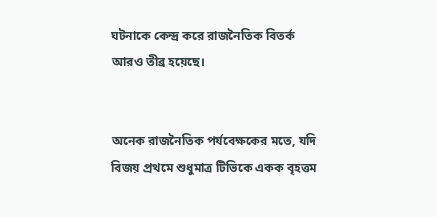ঘটনাকে কেন্দ্র করে রাজনৈতিক বিতর্ক আরও তীব্র হয়েছে।


অনেক রাজনৈতিক পর্যবেক্ষকের মতে, যদি বিজয় প্রথমে শুধুমাত্র টিভিকে একক বৃহত্তম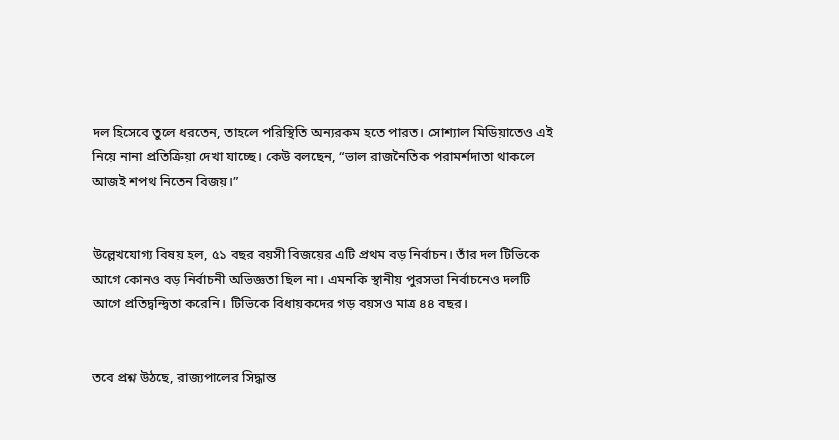দল হিসেবে তুলে ধরতেন, তাহলে পরিস্থিতি অন্যরকম হতে পারত। সোশ্যাল মিডিয়াতেও এই নিয়ে নানা প্রতিক্রিয়া দেখা যাচ্ছে। কেউ বলছেন, “ভাল রাজনৈতিক পরামর্শদাতা থাকলে আজই শপথ নিতেন বিজয়।”


উল্লেখযোগ্য বিষয় হল, ৫১ বছর বয়সী বিজয়ের এটি প্রথম বড় নির্বাচন। তাঁর দল টিভিকে আগে কোনও বড় নির্বাচনী অভিজ্ঞতা ছিল না। এমনকি স্থানীয় পুরসভা নির্বাচনেও দলটি আগে প্রতিদ্বন্দ্বিতা করেনি। টিভিকে বিধায়কদের গড় বয়সও মাত্র ৪৪ বছর।


তবে প্রশ্ন উঠছে, রাজ্যপালের সিদ্ধান্ত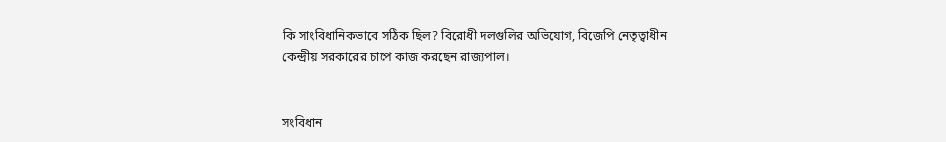কি সাংবিধানিকভাবে সঠিক ছিল? বিরোধী দলগুলির অভিযোগ, বিজেপি নেতৃত্বাধীন কেন্দ্রীয় সরকারের চাপে কাজ করছেন রাজ্যপাল।


সংবিধান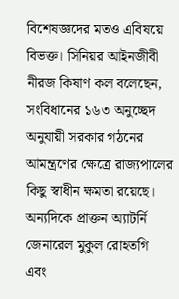বিশেষজ্ঞদের মতও এবিষয়ে বিভক্ত। সিনিয়র আইনজীবী নীরজ কিষাণ কল বলেছেন, সংবিধানের ১৬৩ অনুচ্ছেদ অনুযায়ী সরকার গঠনের আমন্ত্রণের ক্ষেত্রে রাজ্যপালের কিছু স্বাধীন ক্ষমতা রয়েছে। অন্যদিকে প্রাক্তন অ্যাটর্নি জেনারেল মুকুল রোহতগি এবং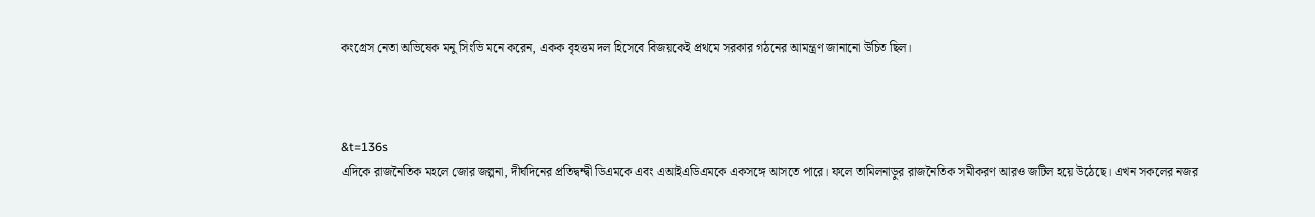কংগ্রেস নেতা অভিষেক মনু সিংভি মনে করেন, একক বৃহত্তম দল হিসেবে বিজয়কেই প্রথমে সরকার গঠনের আমন্ত্রণ জানানো উচিত ছিল।



&t=136s
এদিকে রাজনৈতিক মহলে জোর জল্পনা, দীর্ঘদিনের প্রতিদ্বন্দ্বী ডিএমকে এবং এআইএডিএমকে একসঙ্গে আসতে পারে। ফলে তামিলনাড়ুর রাজনৈতিক সমীকরণ আরও জটিল হয়ে উঠেছে। এখন সকলের নজর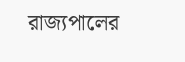রাজ্যপালের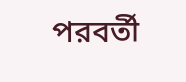পরবর্তী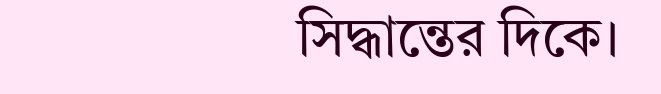সিদ্ধান্তের দিকে।